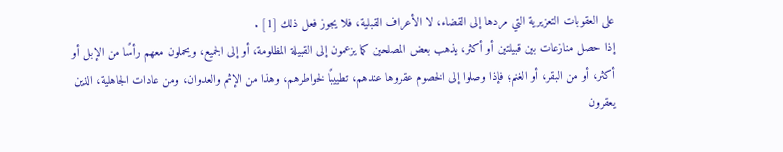على العقوبات التعزيرية التي مردها إلى القضاء، لا الأعراف القبلية، فلا يجوز فعل ذلك [1] .
إذا حصل منازعات بين قبيلتين أو أكثر، يذهب بعض المصلحين كما يزعمون إلى القبيلة المظلومة، أو إلى الجميع، ويحملون معهم رأسًا من الإبل أو أكثر، أو من البقر، أو الغنم؛ فإذا وصلوا إلى الخصوم عقروها عندهم، تطييبًا لخواطرهم، وهذا من الإثم والعدوان، ومن عادات الجاهلية، الذين يعقرون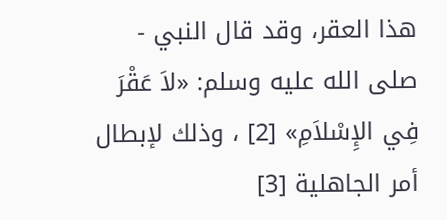هذا العقر، وقد قال النبي - صلى الله عليه وسلم: «لاَ عَقْرَ فِي الإِسْلاَمِ» [2] ، وذلك لإبطال أمر الجاهلية [3]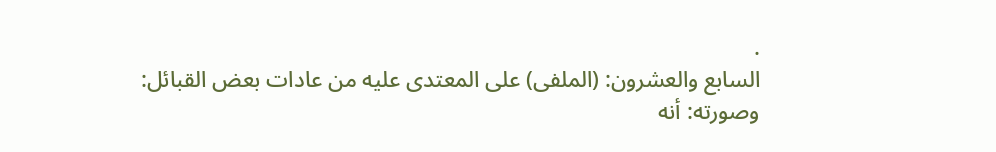.
السابع والعشرون: (الملفى) على المعتدى عليه من عادات بعض القبائل:
وصورته: أنه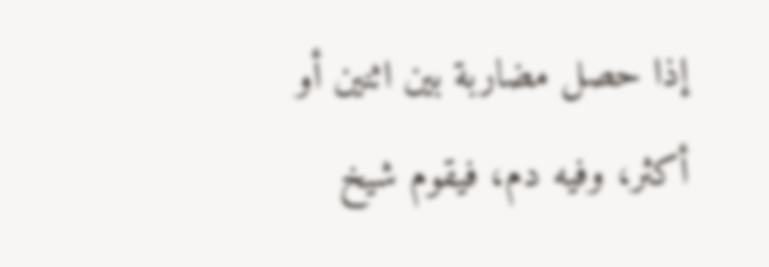إذا حصل مضاربة بين اثنين أو أكثر، وفيه دم، فيقوم شيخ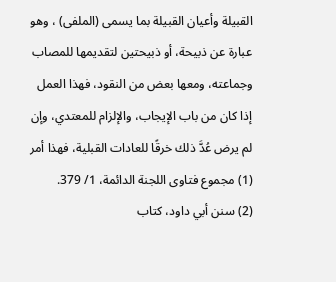القبيلة وأعيان القبيلة بما يسمى (الملفى) ، وهو عبارة عن ذبيحة، أو ذبيحتين لتقديمها للمصاب وجماعته، ومعها بعض من النقود، فهذا العمل إذا كان من باب الإيجاب، والإلزام للمعتدي، وإن لم يرض عُدَّ ذلك خرقًا للعادات القبلية، فهذا أمر
(1) مجموع فتاوى اللجنة الدائمة، 1/ 379.
(2) سنن أبي داود، كتاب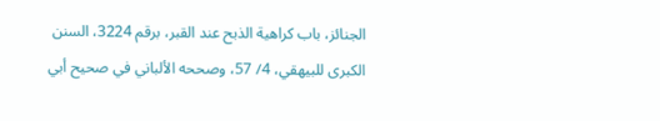الجنائز، باب كراهية الذبح عند القبر، برقم 3224، السنن الكبرى للبيهقي، 4/ 57، وصححه الألباني في صحيح أبي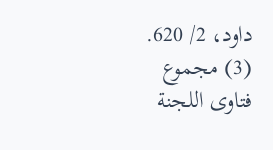داود، 2/ 620.
(3) مجموع فتاوى اللجنة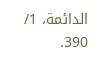الدائمة، 1/ 390.